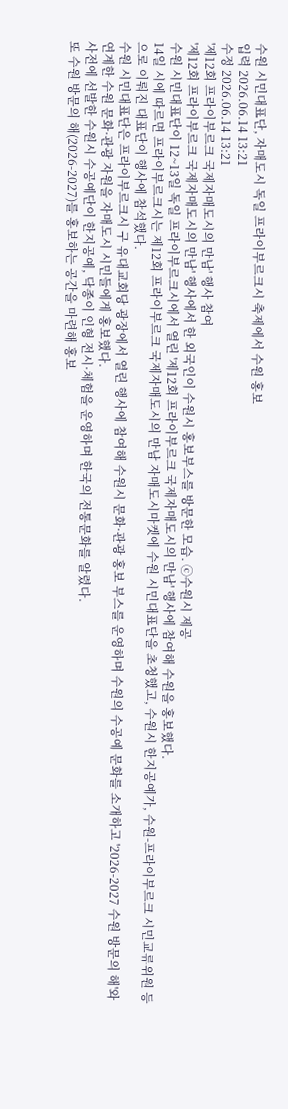수원 시민대표단, 자매도시 독일 프라이부르크시 축제에서 수원 홍보
입력 2026.06.14 13:21
수정 2026.06.14 13:21
'제12회 프라이부르크 국제자매도시의 만남' 행사 참여
'제12회 프라이부르크 국제자매도시의 만남' 행사에서 한 외국인이 수원시 홍보부스를 방문한 모습. ⓒ수원시 제공
수원 시민대표단이 12~13일 독일 프라이부르크시에서 열린 '제12회 프라이부르크 국제자매도시의 만남' 행사에 참여해 수원을 홍보했다.
14일 시에 따르면 프라이부르크시는 제12회 프라이부르크 국제자매도시의 만남 자매도시마켓에 수원 시민대표단을 초청했고, 수원시 한지공예가, 수원-프라이부르크 시민교류위원 등으로 이뤄진 대표단이 행사에 참석했다.
수원 시민대표단은 프라이부르크시 구 유대교회당 광장에서 열린 행사에 참여해 수원시 문화·관광 홍보 부스를 운영하며 수원의 수공예 문화를 소개하고 '2026-2027 수원 방문의 해'와 연계한 수원 문화·관광 자원을 자매도시 시민들에게 홍보했다.
사전에 선발한 수원시 수공예단이 한지공예, 닥종이 인형 전시·체험을 운영하며 한국의 전통문화를 알렸다.
또 수원 방문의 해(2026-2027)를 홍보하는 공간을 마련해 홍보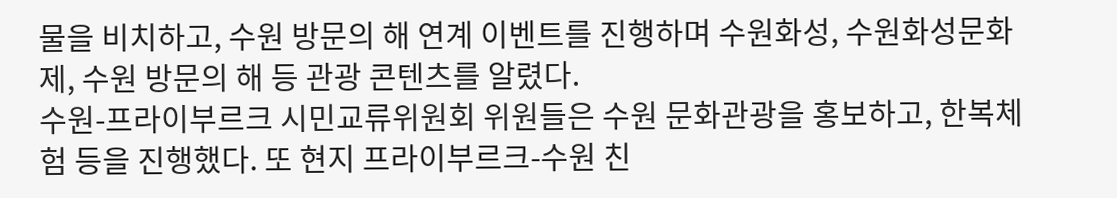물을 비치하고, 수원 방문의 해 연계 이벤트를 진행하며 수원화성, 수원화성문화제, 수원 방문의 해 등 관광 콘텐츠를 알렸다.
수원-프라이부르크 시민교류위원회 위원들은 수원 문화관광을 홍보하고, 한복체험 등을 진행했다. 또 현지 프라이부르크-수원 친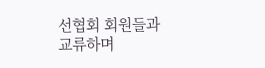선협회 회원들과 교류하며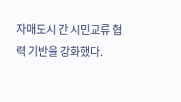자매도시 간 시민교류 협력 기반을 강화했다.